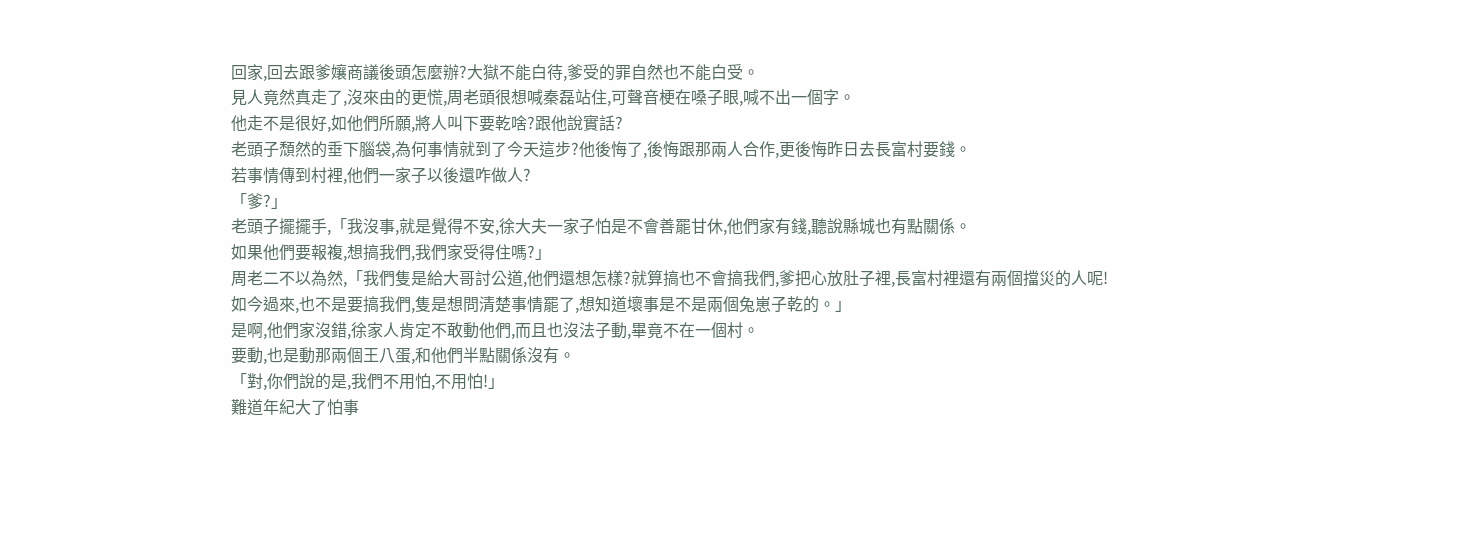回家,回去跟爹孃商議後頭怎麼辦?大獄不能白待,爹受的罪自然也不能白受。
見人竟然真走了,沒來由的更慌,周老頭很想喊秦磊站住,可聲音梗在嗓子眼,喊不出一個字。
他走不是很好,如他們所願,將人叫下要乾啥?跟他說實話?
老頭子頹然的垂下腦袋,為何事情就到了今天這步?他後悔了,後悔跟那兩人合作,更後悔昨日去長富村要錢。
若事情傳到村裡,他們一家子以後還咋做人?
「爹?」
老頭子擺擺手,「我沒事,就是覺得不安,徐大夫一家子怕是不會善罷甘休,他們家有錢,聽說縣城也有點關係。
如果他們要報複,想搞我們,我們家受得住嗎?」
周老二不以為然,「我們隻是給大哥討公道,他們還想怎樣?就算搞也不會搞我們,爹把心放肚子裡,長富村裡還有兩個擋災的人呢!
如今過來,也不是要搞我們,隻是想問清楚事情罷了,想知道壞事是不是兩個兔崽子乾的。」
是啊,他們家沒錯,徐家人肯定不敢動他們,而且也沒法子動,畢竟不在一個村。
要動,也是動那兩個王八蛋,和他們半點關係沒有。
「對,你們說的是,我們不用怕,不用怕!」
難道年紀大了怕事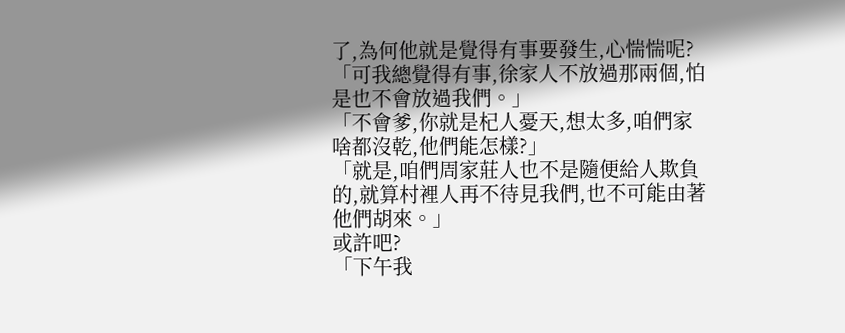了,為何他就是覺得有事要發生,心惴惴呢?
「可我總覺得有事,徐家人不放過那兩個,怕是也不會放過我們。」
「不會爹,你就是杞人憂天,想太多,咱們家啥都沒乾,他們能怎樣?」
「就是,咱們周家莊人也不是隨便給人欺負的,就算村裡人再不待見我們,也不可能由著他們胡來。」
或許吧?
「下午我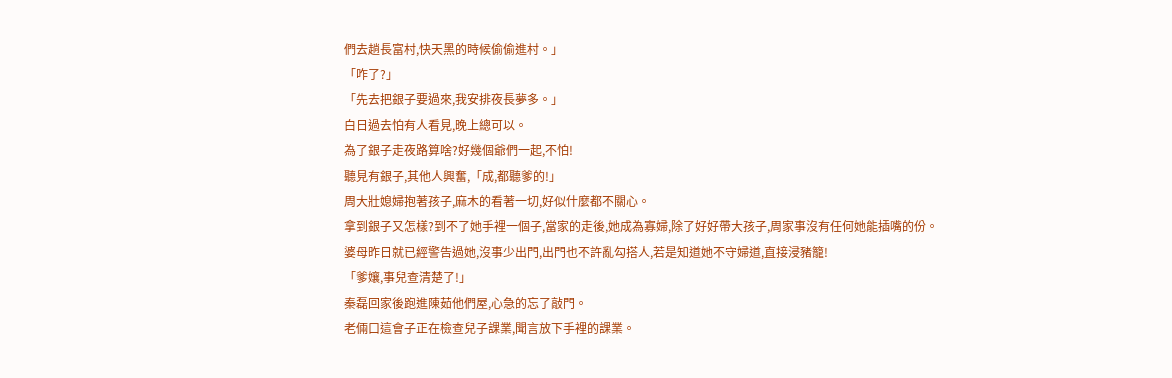們去趟長富村,快天黑的時候偷偷進村。」
「咋了?」
「先去把銀子要過來,我安排夜長夢多。」
白日過去怕有人看見,晚上總可以。
為了銀子走夜路算啥?好幾個爺們一起,不怕!
聽見有銀子,其他人興奮,「成,都聽爹的!」
周大壯媳婦抱著孩子,麻木的看著一切,好似什麼都不關心。
拿到銀子又怎樣?到不了她手裡一個子,當家的走後,她成為寡婦,除了好好帶大孩子,周家事沒有任何她能插嘴的份。
婆母昨日就已經警告過她,沒事少出門,出門也不許亂勾搭人,若是知道她不守婦道,直接浸豬籠!
「爹孃,事兒查清楚了!」
秦磊回家後跑進陳茹他們屋,心急的忘了敲門。
老倆口這會子正在檢查兒子課業,聞言放下手裡的課業。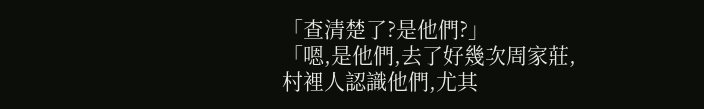「查清楚了?是他們?」
「嗯,是他們,去了好幾次周家莊,村裡人認識他們,尤其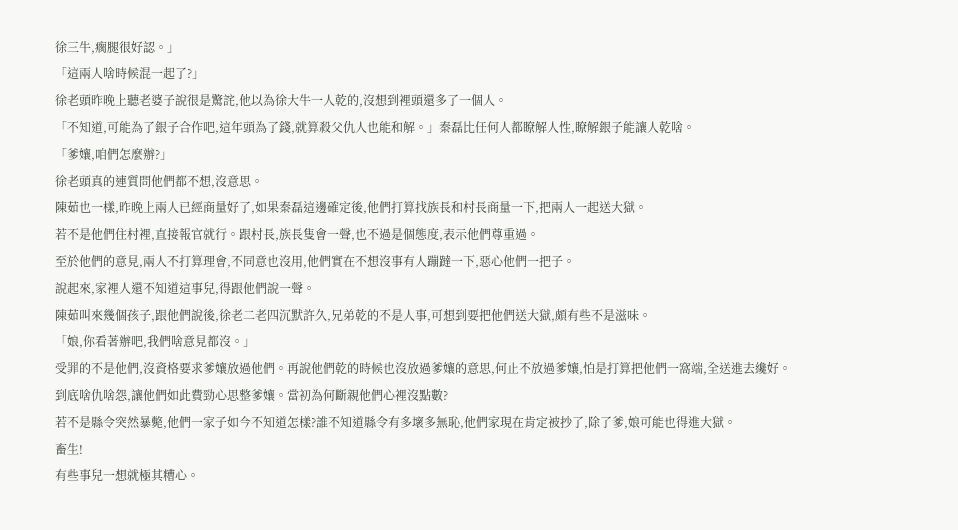徐三牛,瘸腿很好認。」
「這兩人啥時候混一起了?」
徐老頭昨晚上聽老婆子說很是驚詫,他以為徐大牛一人乾的,沒想到裡頭還多了一個人。
「不知道,可能為了銀子合作吧,這年頭為了錢,就算殺父仇人也能和解。」秦磊比任何人都瞭解人性,瞭解銀子能讓人乾啥。
「爹孃,咱們怎麼辦?」
徐老頭真的連質問他們都不想,沒意思。
陳茹也一樣,昨晚上兩人已經商量好了,如果秦磊這邊確定後,他們打算找族長和村長商量一下,把兩人一起送大獄。
若不是他們住村裡,直接報官就行。跟村長,族長隻會一聲,也不過是個態度,表示他們尊重過。
至於他們的意見,兩人不打算理會,不同意也沒用,他們實在不想沒事有人蹦躂一下,惡心他們一把子。
說起來,家裡人還不知道這事兒,得跟他們說一聲。
陳茹叫來幾個孩子,跟他們說後,徐老二老四沉默許久,兄弟乾的不是人事,可想到要把他們送大獄,頗有些不是滋味。
「娘,你看著辦吧,我們啥意見都沒。」
受罪的不是他們,沒資格要求爹孃放過他們。再說他們乾的時候也沒放過爹孃的意思,何止不放過爹孃,怕是打算把他們一窩端,全送進去纔好。
到底啥仇啥怨,讓他們如此費勁心思整爹孃。當初為何斷親他們心裡沒點數?
若不是縣令突然暴斃,他們一家子如今不知道怎樣?誰不知道縣令有多壞多無恥,他們家現在肯定被抄了,除了爹,娘可能也得進大獄。
畜生!
有些事兒一想就極其糟心。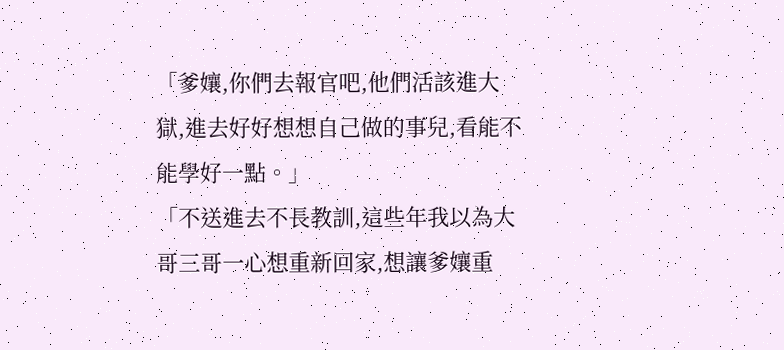「爹孃,你們去報官吧,他們活該進大獄,進去好好想想自己做的事兒,看能不能學好一點。」
「不送進去不長教訓,這些年我以為大哥三哥一心想重新回家,想讓爹孃重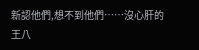新認他們,想不到他們……沒心肝的王八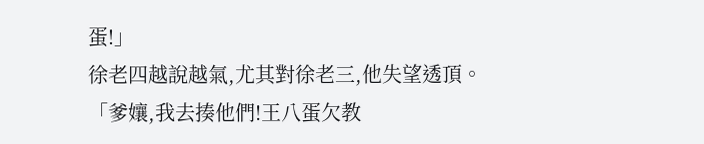蛋!」
徐老四越說越氣,尤其對徐老三,他失望透頂。
「爹孃,我去揍他們!王八蛋欠教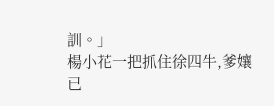訓。」
楊小花一把抓住徐四牛,爹孃已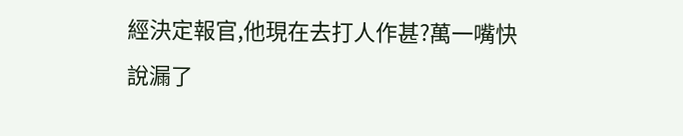經決定報官,他現在去打人作甚?萬一嘴快說漏了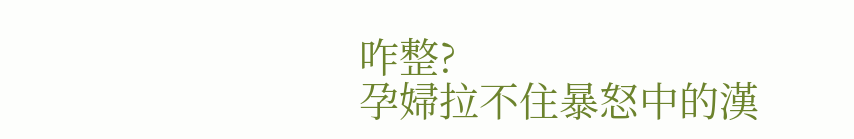咋整?
孕婦拉不住暴怒中的漢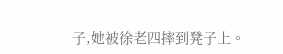子,她被徐老四摔到凳子上。